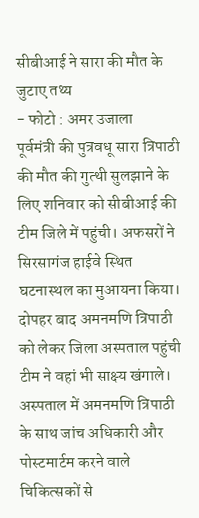सीबीआई ने सारा की मौत के जुटाए तथ्य
- फोटो : अमर उजाला
पूर्वमंत्री की पुत्रवधू सारा त्रिपाठी की मौत की गुत्थी सुलझाने के लिए शनिवार को सीबीआई की टीम जिले में पहुंची। अफसरों ने सिरसागंज हाईवे स्थित घटनास्थल का मुआयना किया। दोपहर बाद अमनमणि त्रिपाठी को लेकर जिला अस्पताल पहुंची टीम ने वहां भी साक्ष्य खंगाले। अस्पताल में अमनमणि त्रिपाठी के साथ जांच अधिकारी और पोस्टमार्टम करने वाले चिकित्सकों से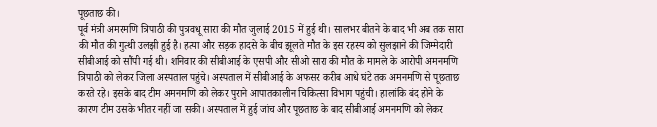पूछताछ की।
पूर्व मंत्री अमरमणि त्रिपाठी की पुत्रवधू सारा की मौत जुलाई 2015 में हुई थी। सालभर बीतने के बाद भी अब तक सारा की मौत की गुत्थी उलझी हुई है। हत्या और सड़क हादसे के बीच झूलते मौत के इस रहस्य को सुलझाने की जिम्मेदारी सीबीआई को सौंपी गई थी। शनिवार की सीबीआई के एसपी और सीओ सारा की मौत के मामले के आरोपी अमनमणि त्रिपाठी को लेकर जिला अस्पताल पहुंचे। अस्पताल में सीबीआई के अफसर करीब आधे घंटे तक अमनमणि से पूछताछ करते रहे। इसके बाद टीम अमनमणि को लेकर पुराने आपातकालीन चिकित्सा विभाग पहुंची। हालांकि बंद होने के कारण टीम उसके भीतर नहीं जा सकी। अस्पताल में हुई जांच और पूछताछ के बाद सीबीआई अमनमणि को लेकर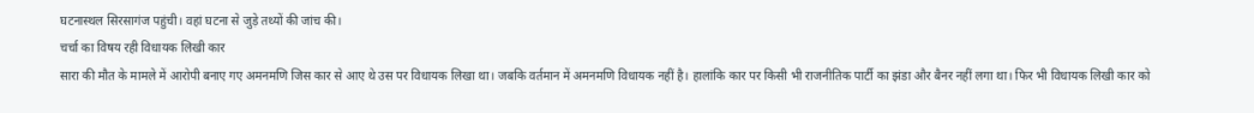घटनास्थल सिरसागंज पहुंची। वहां घटना से जुड़े तथ्यों की जांच की।
चर्चा का विषय रही विधायक लिखी कार
सारा की मौत के मामले में आरोपी बनाए गए अमनमणि जिस कार से आए थे उस पर विधायक लिखा था। जबकि वर्तमान में अमनमणि विधायक नहीं है। हालांकि कार पर किसी भी राजनीतिक पार्टी का झंडा और बैनर नहीं लगा था। फिर भी विधायक लिखी कार को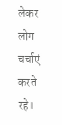लेकर लोग चर्चाएं करते रहे।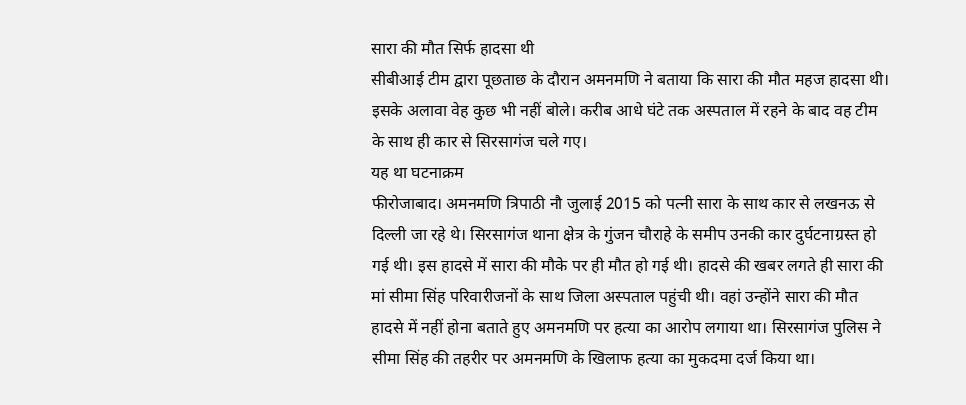सारा की मौत सिर्फ हादसा थी
सीबीआई टीम द्वारा पूछताछ के दौरान अमनमणि ने बताया कि सारा की मौत महज हादसा थी। इसके अलावा वेह कुछ भी नहीं बोले। करीब आधे घंटे तक अस्पताल में रहने के बाद वह टीम के साथ ही कार से सिरसागंज चले गए।
यह था घटनाक्रम
फीरोजाबाद। अमनमणि त्रिपाठी नौ जुलाई 2015 को पत्नी सारा के साथ कार से लखनऊ से दिल्ली जा रहे थे। सिरसागंज थाना क्षेत्र के गुंजन चौराहे के समीप उनकी कार दुर्घटनाग्रस्त हो गई थी। इस हादसे में सारा की मौके पर ही मौत हो गई थी। हादसे की खबर लगते ही सारा की मां सीमा सिंह परिवारीजनों के साथ जिला अस्पताल पहुंची थी। वहां उन्होंने सारा की मौत हादसे में नहीं होना बताते हुए अमनमणि पर हत्या का आरोप लगाया था। सिरसागंज पुलिस ने सीमा सिंह की तहरीर पर अमनमणि के खिलाफ हत्या का मुकदमा दर्ज किया था।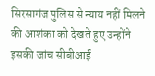सिरसागंज पुलिस से न्याय नहीं मिलने की आशंका को देखते हुए उन्होंने इसकी जांच सीबीआई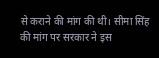से कराने की मांग की थी। सीमा सिंह की मांग पर सरकार ने इस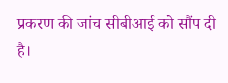प्रकरण की जांच सीबीआई को सौंप दी है।